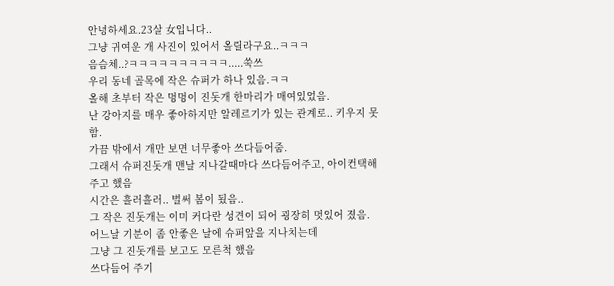안녕하세요.23살 女입니다..
그냥 귀여운 개 사진이 있어서 올릴라구요..ㅋㅋㅋ
음슴체..?ㅋㅋㅋㅋㅋㅋㅋㅋㅋㅋ.....쑥쓰
우리 동네 골목에 작은 슈퍼가 하나 있음.ㅋㅋ
올해 초부터 작은 멍멍이 진돗개 한마리가 매여있었음.
난 강아지를 매우 좋아하지만 알레르기가 있는 관계로.. 키우지 못함.
가끔 밖에서 개만 보면 너무좋아 쓰다듬어줌.
그래서 슈퍼진돗개 맨날 지나갈때마다 쓰다듬어주고, 아이컨택해주고 했음
시간은 흘러흘러.. 벌써 봄이 됬음..
그 작은 진돗개는 이미 커다란 성견이 되어 굉장히 멋있어 졌음.
어느날 기분이 좀 안좋은 날에 슈퍼앞을 지나치는데
그냥 그 진돗개를 보고도 모른척 했음
쓰다듬어 주기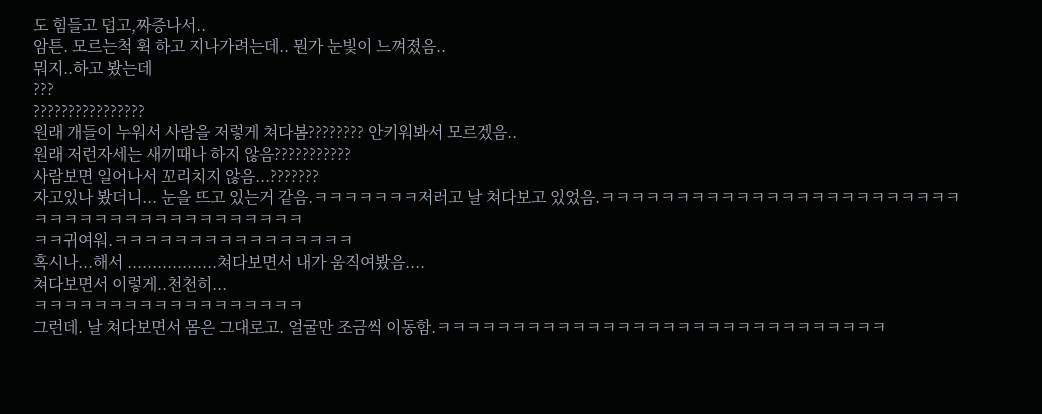도 힘들고 덥고,짜증나서..
암튼. 모르는척 휙 하고 지나가려는데.. 뭔가 눈빛이 느껴졌음..
뭐지..하고 봤는데
???
????????????????
원래 개들이 누워서 사람을 저렇게 쳐다봄???????? 안키워봐서 모르겠음..
원래 저런자세는 새끼때나 하지 않음???????????
사람보면 일어나서 꼬리치지 않음...???????
자고있나 봤더니... 눈을 뜨고 있는거 같음.ㅋㅋㅋㅋㅋㅋㅋ저러고 날 쳐다보고 있었음.ㅋㅋㅋㅋㅋㅋㅋㅋㅋㅋㅋㅋㅋㅋㅋㅋㅋㅋㅋㅋㅋㅋㅋㅋㅋㅋㅋㅋㅋㅋㅋㅋㅋㅋㅋㅋㅋㅋㅋㅋㅋㅋ
ㅋㅋ귀여워.ㅋㅋㅋㅋㅋㅋㅋㅋㅋㅋㅋㅋㅋㅋㅋㅋ
혹시나...해서 ..................쳐다보면서 내가 움직여봤음....
쳐다보면서 이렇게..천천히...
ㅋㅋㅋㅋㅋㅋㅋㅋㅋㅋㅋㅋㅋㅋㅋㅋㅋㅋ
그런데. 날 쳐다보면서 몸은 그대로고. 얼굴만 조금씩 이동함.ㅋㅋㅋㅋㅋㅋㅋㅋㅋㅋㅋㅋㅋㅋㅋㅋㅋㅋㅋㅋㅋㅋㅋㅋㅋㅋㅋㅋㅋㅋ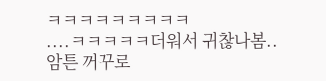ㅋㅋㅋㅋㅋㅋㅋㅋㅋ
....ㅋㅋㅋㅋㅋ더워서 귀찮나봄..
암튼 꺼꾸로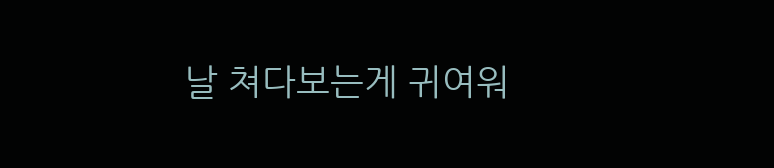날 쳐다보는게 귀여워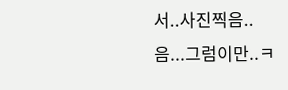서..사진찍음..
음...그럼이만..ㅋ